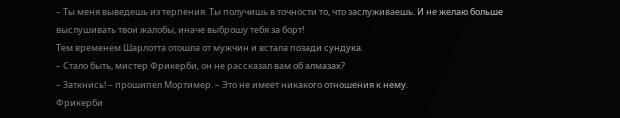– Ты меня выведешь из терпения. Ты получишь в точности то, что заслуживаешь. И не желаю больше выслушивать твои жалобы, иначе выброшу тебя за борт!
Тем временем Шарлотта отошла от мужчин и встала позади сундука.
– Стало быть, мистер Фрикерби, он не рассказал вам об алмазах?
– Заткнись! – прошипел Мортимер. – Это не имеет никакого отношения к нему.
Фрикерби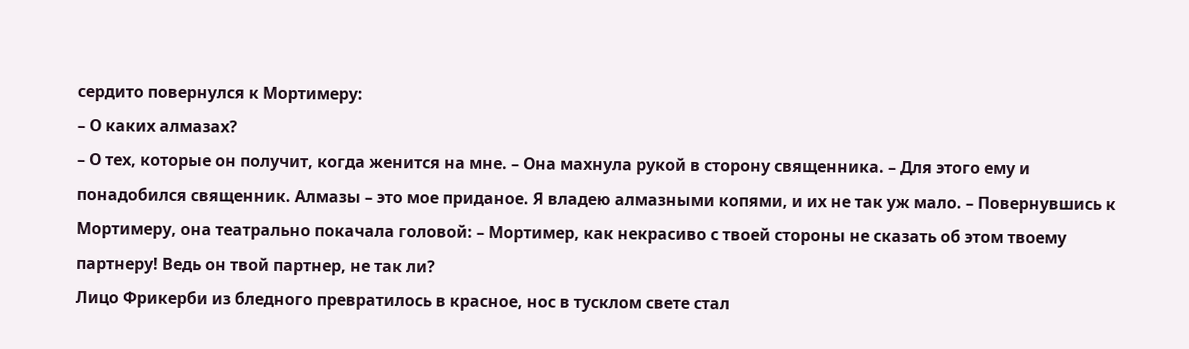сердито повернулся к Мортимеру:
– О каких алмазах?
– О тех, которые он получит, когда женится на мне. – Она махнула рукой в сторону священника. – Для этого ему и понадобился священник. Алмазы – это мое приданое. Я владею алмазными копями, и их не так уж мало. – Повернувшись к Мортимеру, она театрально покачала головой: – Мортимер, как некрасиво с твоей стороны не сказать об этом твоему партнеру! Ведь он твой партнер, не так ли?
Лицо Фрикерби из бледного превратилось в красное, нос в тусклом свете стал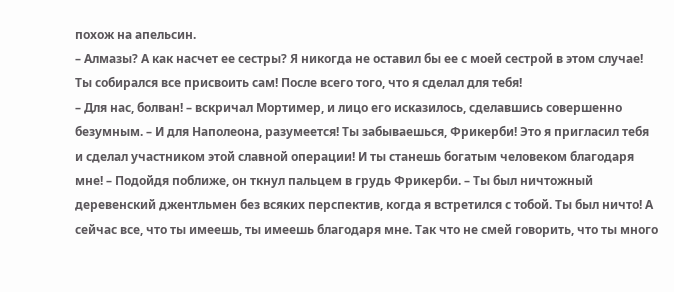похож на апельсин.
– Алмазы? А как насчет ее сестры? Я никогда не оставил бы ее с моей сестрой в этом случае! Ты собирался все присвоить сам! После всего того, что я сделал для тебя!
– Для нас, болван! – вскричал Мортимер, и лицо его исказилось, сделавшись совершенно безумным. – И для Наполеона, разумеется! Ты забываешься, Фрикерби! Это я пригласил тебя и сделал участником этой славной операции! И ты станешь богатым человеком благодаря мне! – Подойдя поближе, он ткнул пальцем в грудь Фрикерби. – Ты был ничтожный деревенский джентльмен без всяких перспектив, когда я встретился с тобой. Ты был ничто! А сейчас все, что ты имеешь, ты имеешь благодаря мне. Так что не смей говорить, что ты много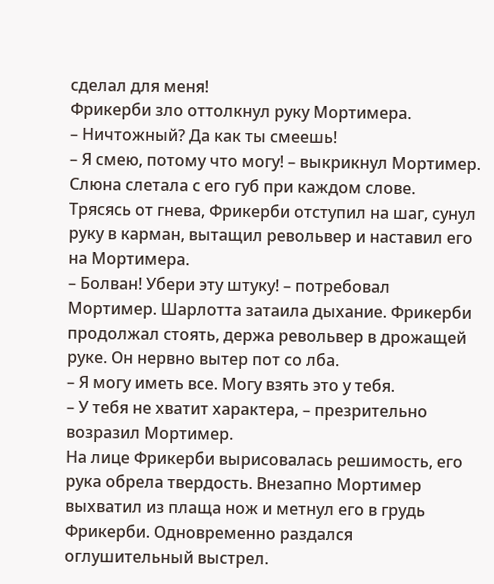сделал для меня!
Фрикерби зло оттолкнул руку Мортимера.
– Ничтожный? Да как ты смеешь!
– Я смею, потому что могу! – выкрикнул Мортимер. Слюна слетала с его губ при каждом слове.
Трясясь от гнева, Фрикерби отступил на шаг, сунул руку в карман, вытащил револьвер и наставил его на Мортимера.
– Болван! Убери эту штуку! – потребовал Мортимер. Шарлотта затаила дыхание. Фрикерби продолжал стоять, держа револьвер в дрожащей руке. Он нервно вытер пот со лба.
– Я могу иметь все. Могу взять это у тебя.
– У тебя не хватит характера, – презрительно возразил Мортимер.
На лице Фрикерби вырисовалась решимость, его рука обрела твердость. Внезапно Мортимер выхватил из плаща нож и метнул его в грудь Фрикерби. Одновременно раздался оглушительный выстрел.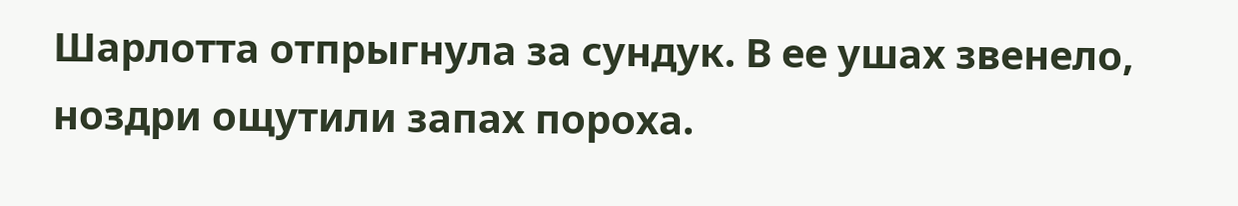Шарлотта отпрыгнула за сундук. В ее ушах звенело, ноздри ощутили запах пороха.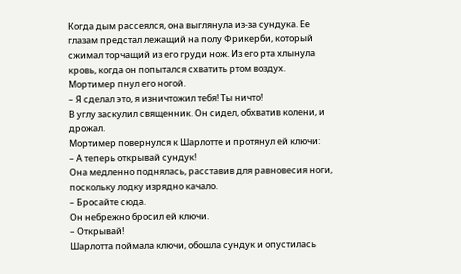Когда дым рассеялся, она выглянула из-за сундука. Ее глазам предстал лежащий на полу Фрикерби, который сжимал торчащий из его груди нож. Из его рта хлынула кровь, когда он попытался схватить ртом воздух. Мортимер пнул его ногой.
– Я сделал это, я изничтожил тебя! Ты ничто!
В углу заскулил священник. Он сидел, обхватив колени, и дрожал.
Мортимер повернулся к Шарлотте и протянул ей ключи:
– А теперь открывай сундук!
Она медленно поднялась, расставив для равновесия ноги, поскольку лодку изрядно качало.
– Бросайте сюда.
Он небрежно бросил ей ключи.
– Открывай!
Шарлотта поймала ключи, обошла сундук и опустилась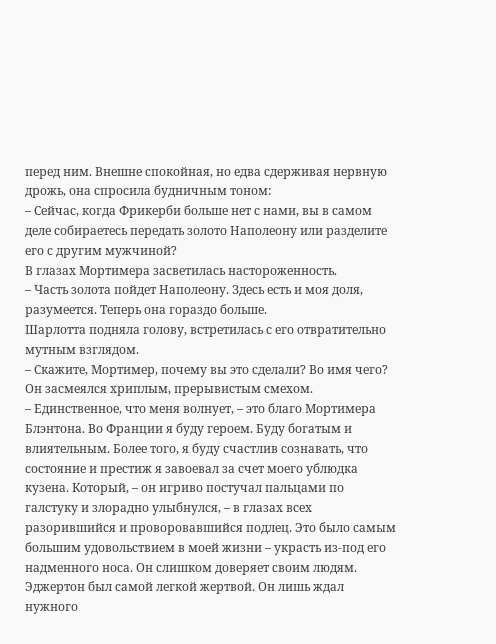перед ним. Внешне спокойная, но едва сдерживая нервную дрожь, она спросила будничным тоном:
– Сейчас, когда Фрикерби больше нет с нами, вы в самом деле собираетесь передать золото Наполеону или разделите его с другим мужчиной?
В глазах Мортимера засветилась настороженность.
– Часть золота пойдет Наполеону. Здесь есть и моя доля, разумеется. Теперь она гораздо больше.
Шарлотта подняла голову, встретилась с его отвратительно мутным взглядом.
– Скажите, Мортимер, почему вы это сделали? Во имя чего?
Он засмеялся хриплым, прерывистым смехом.
– Единственное, что меня волнует, – это благо Мортимера Блэнтона. Во Франции я буду героем. Буду богатым и влиятельным. Более того, я буду счастлив сознавать, что состояние и престиж я завоевал за счет моего ублюдка кузена. Который, – он игриво постучал пальцами по галстуку и злорадно улыбнулся, – в глазах всех разорившийся и проворовавшийся подлец. Это было самым большим удовольствием в моей жизни – украсть из-под его надменного носа. Он слишком доверяет своим людям. Эджертон был самой легкой жертвой. Он лишь ждал нужного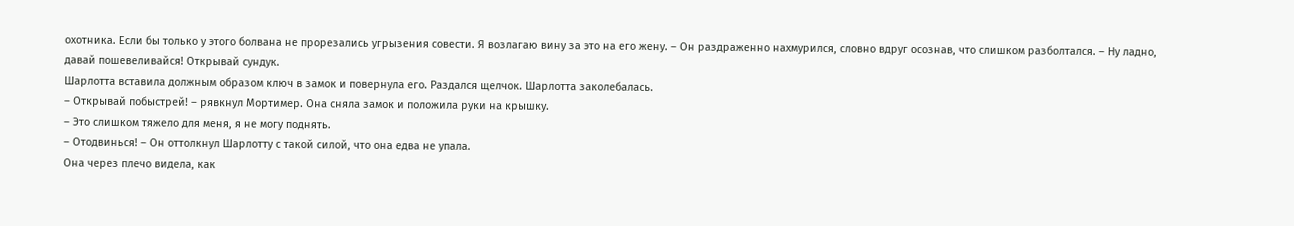охотника. Если бы только у этого болвана не прорезались угрызения совести. Я возлагаю вину за это на его жену. – Он раздраженно нахмурился, словно вдруг осознав, что слишком разболтался. – Ну ладно, давай пошевеливайся! Открывай сундук.
Шарлотта вставила должным образом ключ в замок и повернула его. Раздался щелчок. Шарлотта заколебалась.
– Открывай побыстрей! – рявкнул Мортимер. Она сняла замок и положила руки на крышку.
– Это слишком тяжело для меня, я не могу поднять.
– Отодвинься! – Он оттолкнул Шарлотту с такой силой, что она едва не упала.
Она через плечо видела, как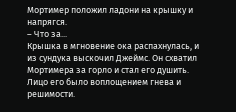Мортимер положил ладони на крышку и напрягся.
– Что за...
Крышка в мгновение ока распахнулась, и из сундука выскочил Джеймс. Он схватил Мортимера за горло и стал его душить. Лицо его было воплощением гнева и решимости.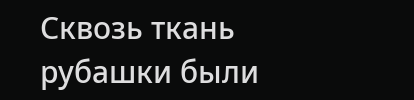Сквозь ткань рубашки были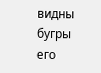видны бугры его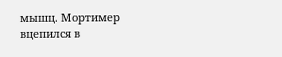мышц. Мортимер вцепился в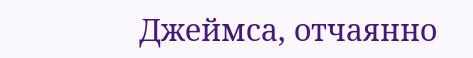Джеймса, отчаянно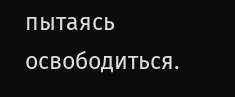пытаясь освободиться.